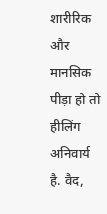शारीरिक और मानसिक पीड़ा हो तो हीलिंग अनिवार्य है. वैद,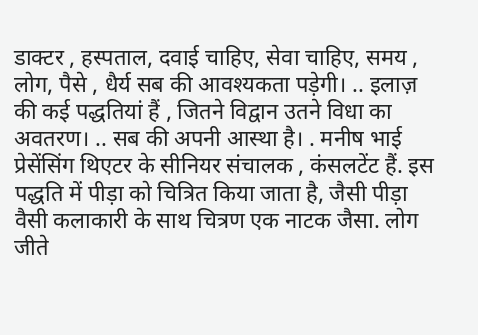डाक्टर , हस्पताल, दवाई चाहिए, सेवा चाहिए, समय , लोग, पैसे , धैर्य सब की आवश्यकता पड़ेगी। .. इलाज़ की कई पद्धतियां हैं , जितने विद्वान उतने विधा का अवतरण। .. सब की अपनी आस्था है। . मनीष भाई प्रेसेंसिंग थिएटर के सीनियर संचालक , कंसलटेंट हैं. इस पद्धति में पीड़ा को चित्रित किया जाता है, जैसी पीड़ा वैसी कलाकारी के साथ चित्रण एक नाटक जैसा. लोग जीते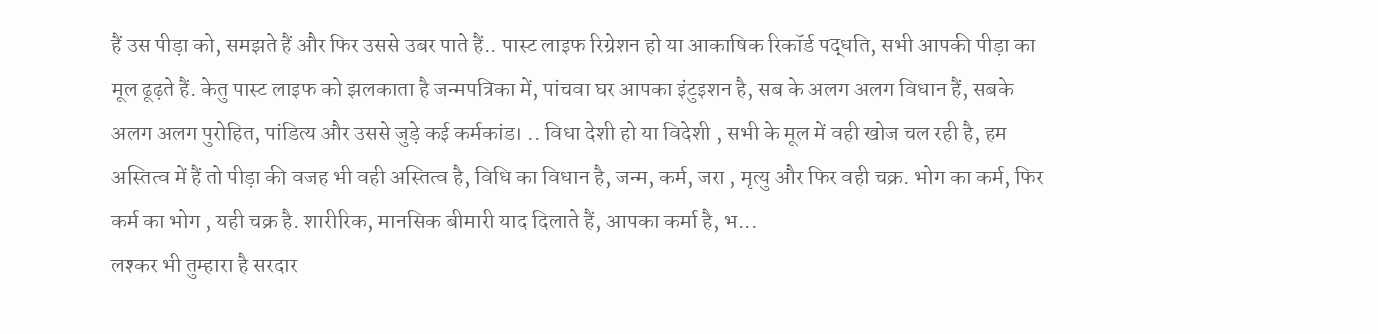हैं उस पीड़ा को, समझते हैं और फिर उससे उबर पाते हैं.. पास्ट लाइफ रिग्रेशन हो या आकाषिक रिकॉर्ड पद्धति, सभी आपकी पीड़ा का मूल ढूढ़ते हैं. केतु पास्ट लाइफ को झलकाता है जन्मपत्रिका में, पांचवा घर आपका इंटुइशन है, सब के अलग अलग विधान हैं, सबके अलग अलग पुरोहित, पांडित्य और उससे जुड़े कई कर्मकांड। .. विधा देशी हो या विदेशी , सभी के मूल में वही खोज चल रही है, हम अस्तित्व में हैं तो पीड़ा की वजह भी वही अस्तित्व है, विधि का विधान है, जन्म, कर्म, जरा , मृत्यु और फिर वही चक्र. भोग का कर्म, फिर कर्म का भोग , यही चक्र है. शारीरिक, मानसिक बीमारी याद दिलाते हैं, आपका कर्मा है, भ...
लश्कर भी तुम्हारा है सरदार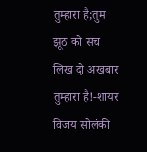तुम्हारा है;तुम झूठ को सच लिख दो अखबार तुम्हारा है!-शायर विजय सोलंकी